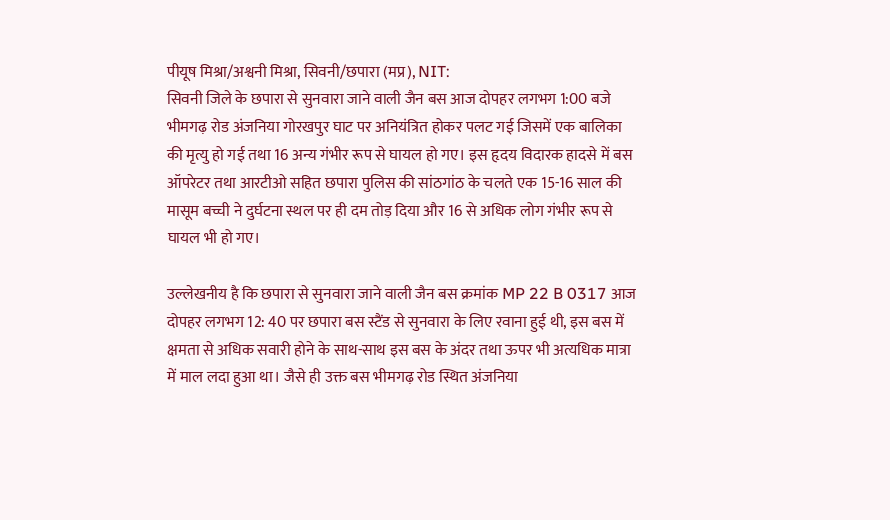पीयूष मिश्रा/अश्वनी मिश्रा, सिवनी/छपारा (मप्र), NIT:
सिवनी जिले के छपारा से सुनवारा जाने वाली जैन बस आज दोपहर लगभग 1:00 बजे भीमगढ़ रोड अंजनिया गोरखपुर घाट पर अनियंत्रित होकर पलट गई जिसमें एक बालिका की मृत्यु हो गई तथा 16 अन्य गंभीर रूप से घायल हो गए। इस हृदय विदारक हादसे में बस ऑपरेटर तथा आरटीओ सहित छपारा पुलिस की सांठगांठ के चलते एक 15-16 साल की मासूम बच्ची ने दुर्घटना स्थल पर ही दम तोड़ दिया और 16 से अधिक लोग गंभीर रूप से घायल भी हो गए।

उल्लेखनीय है कि छपारा से सुनवारा जाने वाली जैन बस क्रमांक MP 22 B 0317 आज दोपहर लगभग 12: 40 पर छपारा बस स्टैंड से सुनवारा के लिए रवाना हुई थी, इस बस में क्षमता से अधिक सवारी होने के साथ-साथ इस बस के अंदर तथा ऊपर भी अत्यधिक मात्रा में माल लदा हुआ था। जैसे ही उक्त बस भीमगढ़ रोड स्थित अंजनिया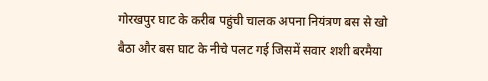गोरखपुर घाट के करीब पहुंची चालक अपना नियंत्रण बस से खो बैठा और बस घाट के नीचे पलट गई जिसमें सवार शशी बरमैया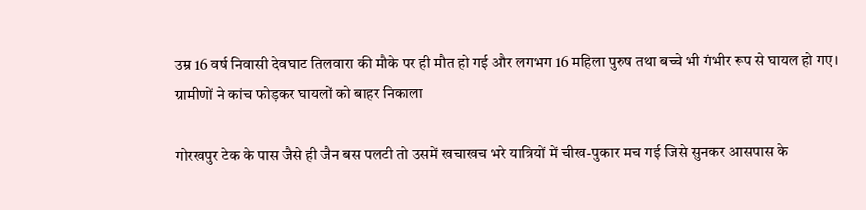उम्र 16 वर्ष निवासी देवघाट तिलवारा की मौके पर ही मौत हो गई और लगभग 16 महिला पुरुष तथा बच्चे भी गंभीर रूप से घायल हो गए।
ग्रामीणों ने कांच फोड़कर घायलों को बाहर निकाला

गोरखपुर टेक के पास जैसे ही जैन बस पलटी तो उसमें खचाखच भरे यात्रियों में चीख-पुकार मच गई जिसे सुनकर आसपास के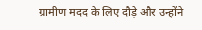ग्रामीण मदद के लिए दौड़े और उन्होंने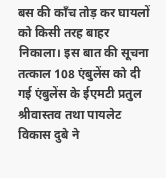बस की काँच तोड़ कर घायलों को किसी तरह बाहर निकाला। इस बात की सूचना तत्काल 108 एंबुलेंस को दी गई एंबुलेंस के ईएमटी प्रतुल श्रीवास्तव तथा पायलेट विकास दुबे ने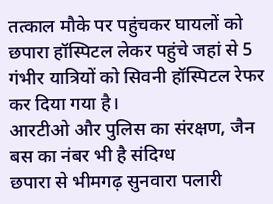तत्काल मौके पर पहुंचकर घायलों को छपारा हॉस्पिटल लेकर पहुंचे जहां से 5 गंभीर यात्रियों को सिवनी हॉस्पिटल रेफर कर दिया गया है।
आरटीओ और पुलिस का संरक्षण, जैन बस का नंबर भी है संदिग्ध
छपारा से भीमगढ़ सुनवारा पलारी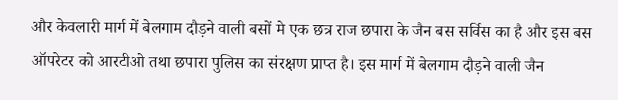और केवलारी मार्ग में बेलगाम दौड़ने वाली बसों मे एक छत्र राज छपारा के जैन बस सर्विस का है और इस बस ऑपरेटर को आरटीओ तथा छपारा पुलिस का संरक्षण प्राप्त है। इस मार्ग में बेलगाम दौड़ने वाली जैन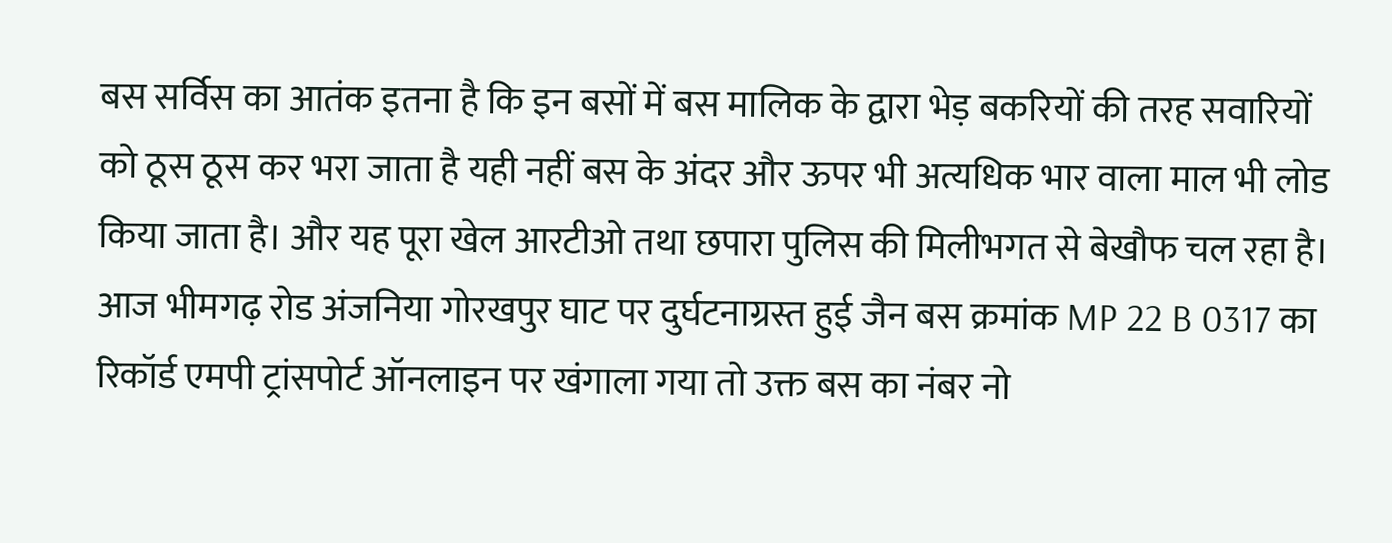बस सर्विस का आतंक इतना है कि इन बसों में बस मालिक के द्वारा भेड़ बकरियों की तरह सवारियों को ठूस ठूस कर भरा जाता है यही नहीं बस के अंदर और ऊपर भी अत्यधिक भार वाला माल भी लोड किया जाता है। और यह पूरा खेल आरटीओ तथा छपारा पुलिस की मिलीभगत से बेखौफ चल रहा है। आज भीमगढ़ रोड अंजनिया गोरखपुर घाट पर दुर्घटनाग्रस्त हुई जैन बस क्रमांक MP 22 B 0317 का रिकॉर्ड एमपी ट्रांसपोर्ट ऑनलाइन पर खंगाला गया तो उक्त बस का नंबर नो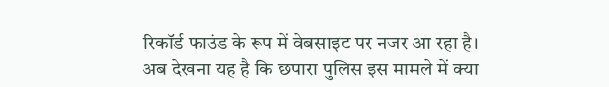रिकॉर्ड फाउंड के रूप में वेबसाइट पर नजर आ रहा है। अब देखना यह है कि छपारा पुलिस इस मामले में क्या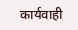कार्यवाही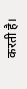करती है।